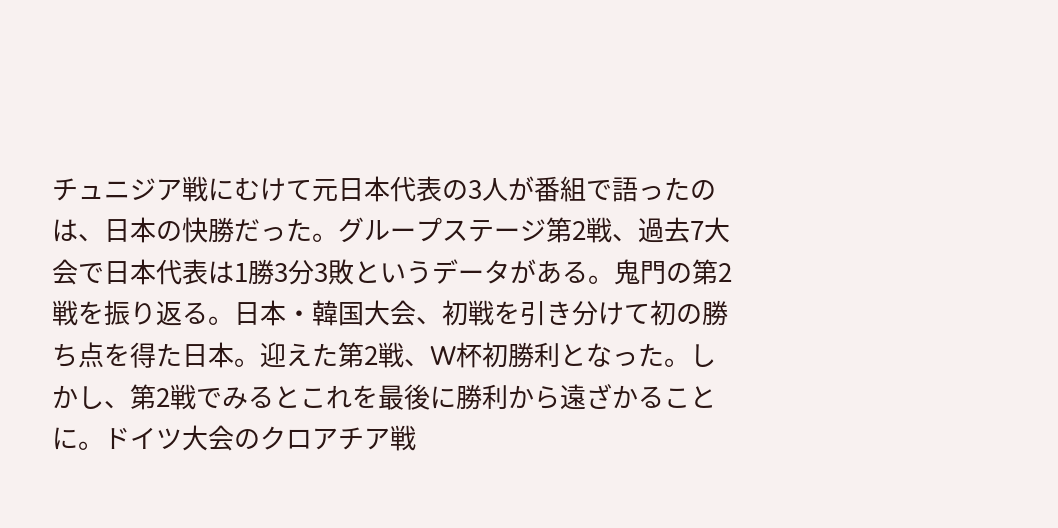チュニジア戦にむけて元日本代表の3人が番組で語ったのは、日本の快勝だった。グループステージ第2戦、過去7大会で日本代表は1勝3分3敗というデータがある。鬼門の第2戦を振り返る。日本・韓国大会、初戦を引き分けて初の勝ち点を得た日本。迎えた第2戦、W杯初勝利となった。しかし、第2戦でみるとこれを最後に勝利から遠ざかることに。ドイツ大会のクロアチア戦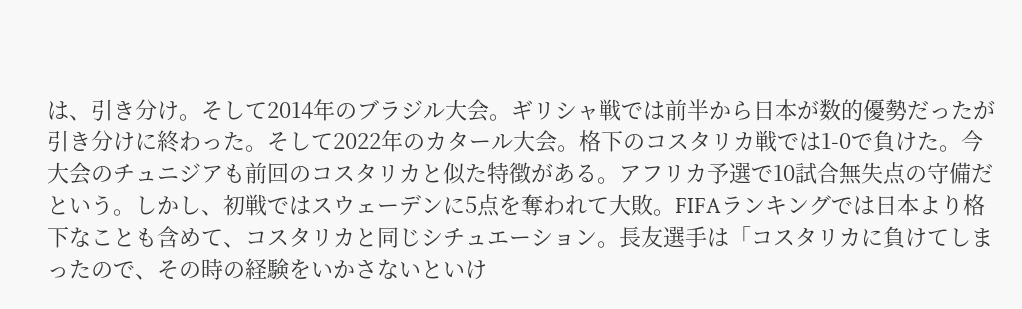は、引き分け。そして2014年のブラジル大会。ギリシャ戦では前半から日本が数的優勢だったが引き分けに終わった。そして2022年のカタール大会。格下のコスタリカ戦では1-0で負けた。今大会のチュニジアも前回のコスタリカと似た特徴がある。アフリカ予選で10試合無失点の守備だという。しかし、初戦ではスウェーデンに5点を奪われて大敗。FIFAランキングでは日本より格下なことも含めて、コスタリカと同じシチュエーション。長友選手は「コスタリカに負けてしまったので、その時の経験をいかさないといけ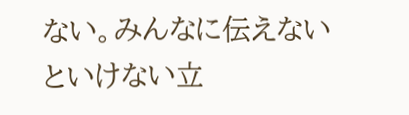ない。みんなに伝えないといけない立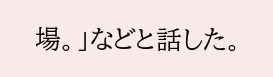場。」などと話した。